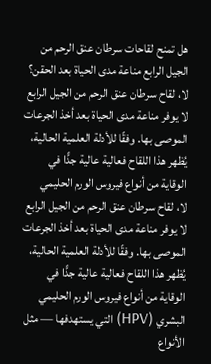هل تمنح لقاحات سرطان عنق الرحم من الجيل الرابع مناعة مدى الحياة بعد الحقن؟
لا، لقاح سرطان عنق الرحم من الجيل الرابع لا يوفر مناعة مدى الحياة بعد أخذ الجرعات الموصى بها. وفقًا للأدلة العلمية الحالية، يُظهر هذا اللقاح فعالية عالية جدًّا في الوقاية من أنواع فيروس الورم الحليمي
لا، لقاح سرطان عنق الرحم من الجيل الرابع لا يوفر مناعة مدى الحياة بعد أخذ الجرعات الموصى بها. وفقًا للأدلة العلمية الحالية، يُظهر هذا اللقاح فعالية عالية جدًّا في الوقاية من أنواع فيروس الورم الحليمي البشري (HPV) التي يستهدفها — مثل الأنواع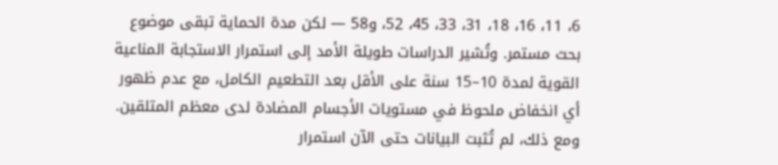6، 11، 16، 18، 31، 33، 45، 52، و58 — لكن مدة الحماية تبقى موضوع بحث مستمر. وتُشير الدراسات طويلة الأمد إلى استمرار الاستجابة المناعية القوية لمدة 10–15 سنة على الأقل بعد التطعيم الكامل، مع عدم ظهور أي انخفاض ملحوظ في مستويات الأجسام المضادة لدى معظم المتلقين.
ومع ذلك، لم تُثبت البيانات حتى الآن استمرار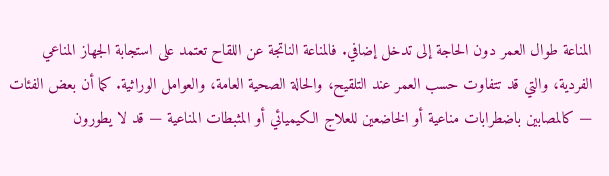المناعة طوال العمر دون الحاجة إلى تدخل إضافي. فالمناعة الناتجة عن اللقاح تعتمد على استجابة الجهاز المناعي الفردية، والتي قد تتفاوت حسب العمر عند التلقيح، والحالة الصحية العامة، والعوامل الوراثية. كما أن بعض الفئات — كالمصابين باضطرابات مناعية أو الخاضعين للعلاج الكيميائي أو المثبطات المناعية — قد لا يطورون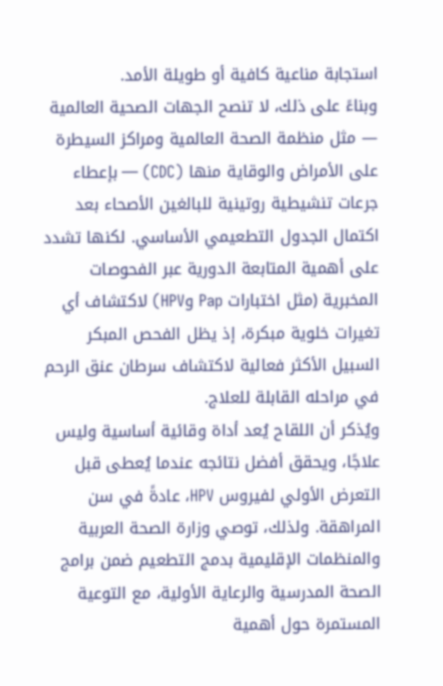استجابة مناعية كافية أو طويلة الأمد.
وبناءً على ذلك، لا تنصح الجهات الصحية العالمية — مثل منظمة الصحة العالمية ومراكز السيطرة على الأمراض والوقاية منها (CDC) — بإعطاء جرعات تنشيطية روتينية للبالغين الأصحاء بعد اكتمال الجدول التطعيمي الأساسي. لكنها تشدد على أهمية المتابعة الدورية عبر الفحوصات المخبرية (مثل اختبارات Pap وHPV) لاكتشاف أي تغيرات خلوية مبكرة، إذ يظل الفحص المبكر السبيل الأكثر فعالية لاكتشاف سرطان عنق الرحم في مراحله القابلة للعلاج.
ويُذكر أن اللقاح يُعد أداة وقائية أساسية وليس علاجًا، ويحقق أفضل نتائجه عندما يُعطى قبل التعرض الأولي لفيروس HPV، عادةً في سن المراهقة. ولذلك، توصي وزارة الصحة العربية والمنظمات الإقليمية بدمج التطعيم ضمن برامج الصحة المدرسية والرعاية الأولية، مع التوعية المستمرة حول أهمية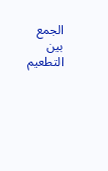الجمع بين التطعيم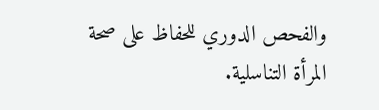والفحص الدوري للحفاظ على صحة المرأة التناسلية.